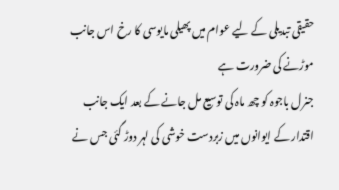حقیقی تبدیلی کے لیے عوام میں پھیلی مایوسی کا رخ اس جانب موڑنے کی ضرورت ہے
جنرل باجوہ کو چھ ماہ کی توسیع مل جانے کے بعد ایک جانب اقتدار کے ایوانوں میں زبردست خوشی کی لہر دوڑ گئی جس نے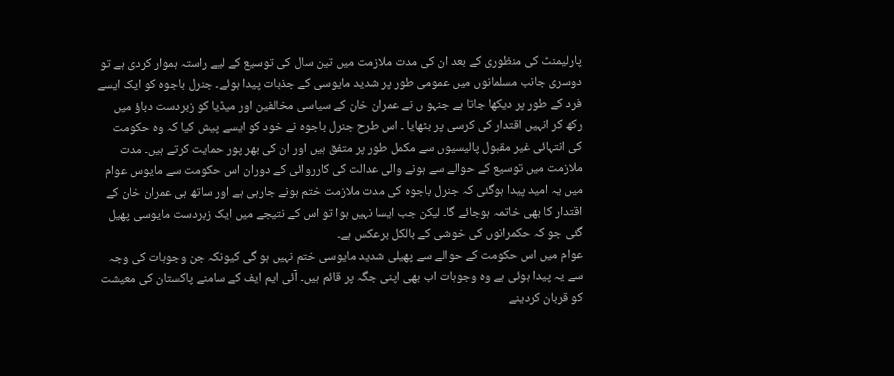پارلیمنٹ کی منظوری کے بعد ان کی مدت ملازمت میں تین سال کی توسیع کے لیے راستہ ہموار کردی ہے تو دوسری جانب مسلمانوں میں عمومی طور پر شدید مایوسی کے جذبات پیدا ہوئے۔ جنرل باجوہ کو ایک ایسے فرد کے طور پر دیکھا جاتا ہے جنہو ں نے عمران خان کے سیاسی مخالفین اور میڈیا کو زبردست دباؤ میں رکھ کر انہیں اقتدار کی کرسی پر بٹھایا ۔ اس طرح جنرل باجوہ نے خود کو ایسے پیش کیا کہ وہ حکومت کی انتہائی غیر مقبول پالیسیوں سے مکمل طور پر متفق ہیں اور ان کی بھر پور حمایت کرتے ہیں۔ مدت ملازمت میں توسیع کے حوالے سے ہونے والی عدالت کی کارروائی کے دوران اس حکومت سے مایوس عوام میں یہ امید پیدا ہوگئی کہ جنرل باجوہ کی مدت ملازمت ختم ہونے جارہی ہے اور ساتھ ہی عمران خان کے اقتدار کا بھی خاتمہ ہوجائے گا۔ لیکن جب ایسا نہیں ہوا تو اس کے نتیجے میں ایک زبردست مایوسی پھیل گئی جو کہ حکمرانوں کی خوشی کے بالکل برعکس ہے۔
عوام میں اس حکومت کے حوالے سے پھیلی شدید مایوسی ختم نہیں ہو گی کیونکہ جن وجوہات کی وجہ سے یہ پیدا ہوئی ہے وہ وجوہات اب بھی اپنی جگہ پر قائم ہیں۔ آئی ایم ایف کے سامنے پاکستان کی معیشت کو قربان کردینے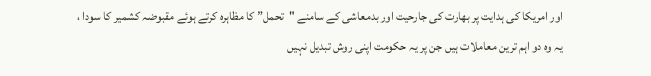اور امریکا کی ہدایت پر بھارت کی جارحیت اور بدمعاشی کے سامنے "تحمل” کا مظاہرہ کرتے ہوئے مقبوضہ کشمیر کا سودا ، یہ وہ دو اہم ترین معاملات ہیں جن پر یہ حکومت اپنی روش تبدیل نہیں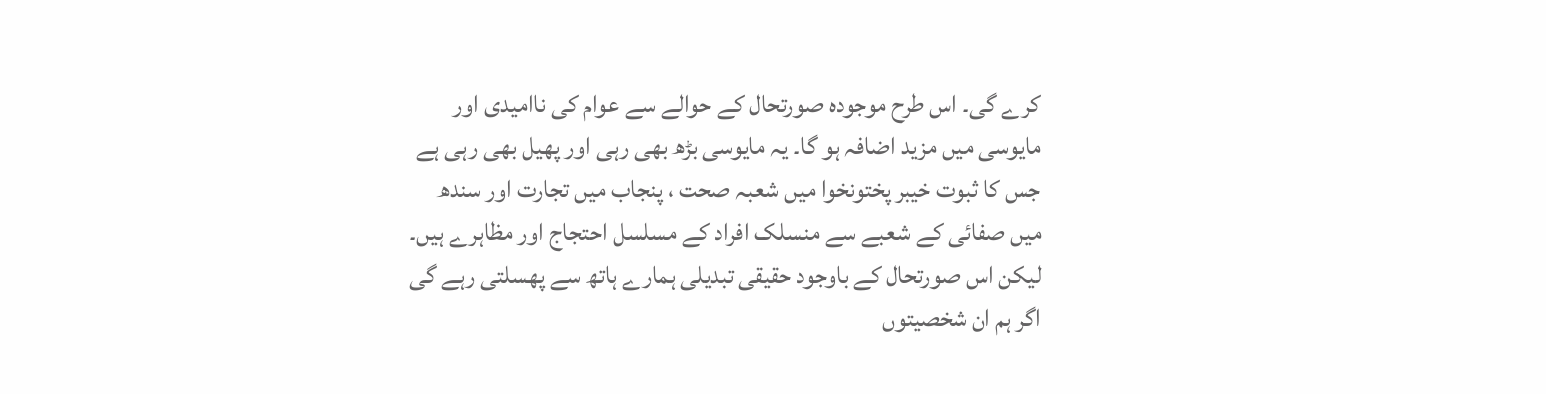کرے گی۔ اس طرح موجودہ صورتحال کے حوالے سے عوام کی ناامیدی اور مایوسی میں مزید اضافہ ہو گا۔ یہ مایوسی بڑھ بھی رہی اور پھیل بھی رہی ہے جس کا ثبوت خیبر پختونخوا میں شعبہ صحت ، پنجاب میں تجارت اور سندھ میں صفائی کے شعبے سے منسلک افراد کے مسلسل احتجاج اور مظاہرے ہیں۔ لیکن اس صورتحال کے باوجود حقیقی تبدیلی ہمارے ہاتھ سے پھسلتی رہے گی اگر ہم ان شخصیتوں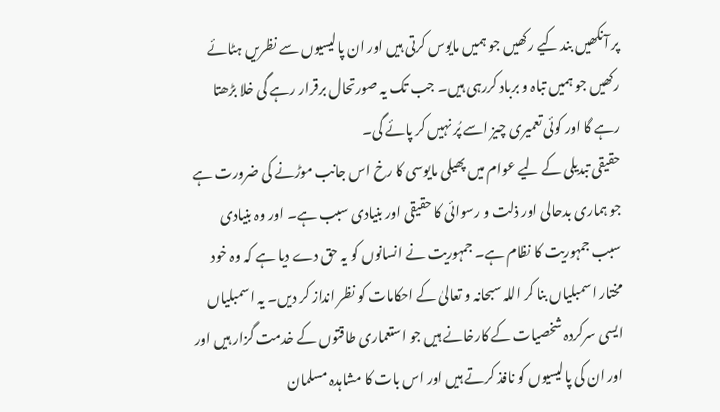پر آنکھیں بند کیے رکھیں جو ہمیں مایوس کرتی ہیں اور ان پالیسیوں سے نظریں ہٹائے رکھیں جو ہمیں تباہ و برباد کررہی ہیں۔ جب تک یہ صورتحال برقرار رہے گی خلا بڑھتا رہے گا اور کوئی تعمیری چیز اسے پُر نہیں کر پائے گی۔
حقیقی تبدیلی کے لیے عوام میں پھیلی مایوسی کا رخ اس جانب موڑنے کی ضرورت ہے جو ہماری بدحالی اور ذلت و رسوائی کا حقیقی اور بنیادی سبب ہے۔ اور وہ بنیادی سبب جمہوریت کا نظام ہے۔ جمہوریت نے انسانوں کو یہ حق دے دیا ہے کہ وہ خود مختار اسمبلیاں بنا کر اللہ سبحانہ و تعالیٰ کے احکامات کو نظر انداز کر دیں۔ یہ اسمبلیاں ایسی سرکردہ شخصیات کے کارخانے ہیں جو استعماری طاقتوں کے خدمت گزار ہیں اور اور ان کی پالیسیوں کو نافذ کرتے ہیں اور اس بات کا مشاہدہ مسلمان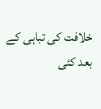خلافت کی تباہی کے بعد کئی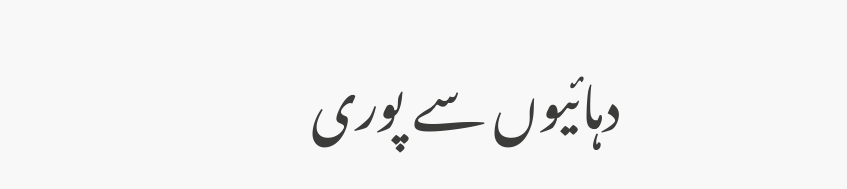دہائیوں سے پوری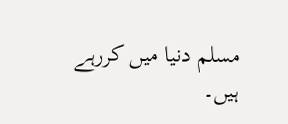مسلم دنیا میں کررہے ہیں۔